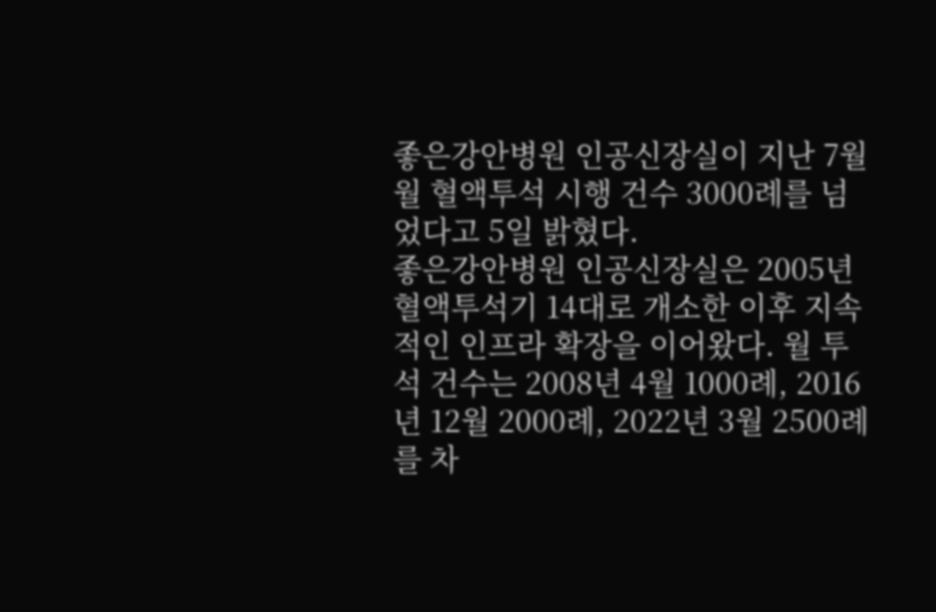좋은강안병원 인공신장실이 지난 7월 월 혈액투석 시행 건수 3000례를 넘었다고 5일 밝혔다.
좋은강안병원 인공신장실은 2005년 혈액투석기 14대로 개소한 이후 지속적인 인프라 확장을 이어왔다. 월 투석 건수는 2008년 4월 1000례, 2016년 12월 2000례, 2022년 3월 2500례를 차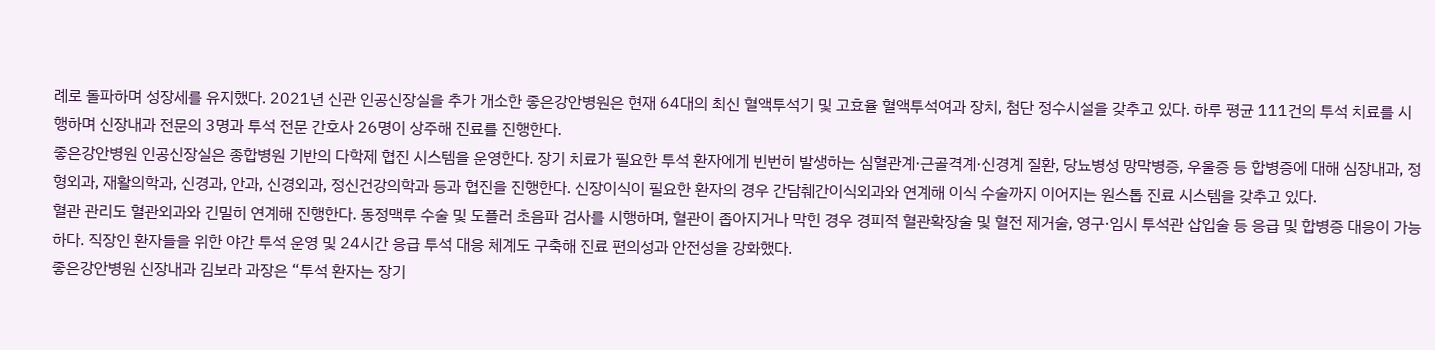례로 돌파하며 성장세를 유지했다. 2021년 신관 인공신장실을 추가 개소한 좋은강안병원은 현재 64대의 최신 혈액투석기 및 고효율 혈액투석여과 장치, 첨단 정수시설을 갖추고 있다. 하루 평균 111건의 투석 치료를 시행하며 신장내과 전문의 3명과 투석 전문 간호사 26명이 상주해 진료를 진행한다.
좋은강안병원 인공신장실은 종합병원 기반의 다학제 협진 시스템을 운영한다. 장기 치료가 필요한 투석 환자에게 빈번히 발생하는 심혈관계·근골격계·신경계 질환, 당뇨병성 망막병증, 우울증 등 합병증에 대해 심장내과, 정형외과, 재활의학과, 신경과, 안과, 신경외과, 정신건강의학과 등과 협진을 진행한다. 신장이식이 필요한 환자의 경우 간담췌간이식외과와 연계해 이식 수술까지 이어지는 원스톱 진료 시스템을 갖추고 있다.
혈관 관리도 혈관외과와 긴밀히 연계해 진행한다. 동정맥루 수술 및 도플러 초음파 검사를 시행하며, 혈관이 좁아지거나 막힌 경우 경피적 혈관확장술 및 혈전 제거술, 영구·임시 투석관 삽입술 등 응급 및 합병증 대응이 가능하다. 직장인 환자들을 위한 야간 투석 운영 및 24시간 응급 투석 대응 체계도 구축해 진료 편의성과 안전성을 강화했다.
좋은강안병원 신장내과 김보라 과장은 “투석 환자는 장기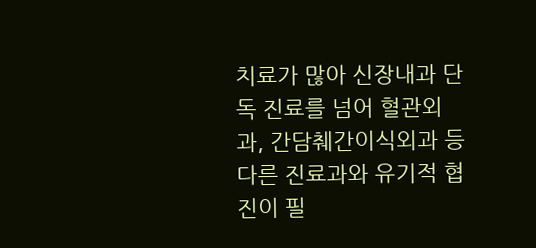치료가 많아 신장내과 단독 진료를 넘어 혈관외과, 간담췌간이식외과 등 다른 진료과와 유기적 협진이 필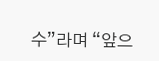수”라며 “앞으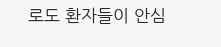로도 환자들이 안심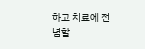하고 치료에 전념할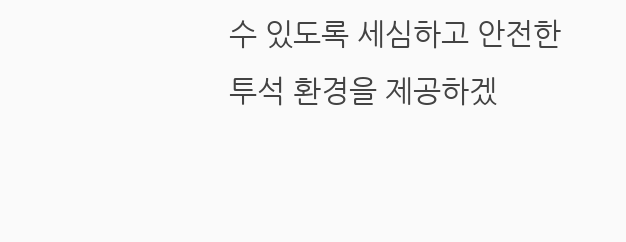수 있도록 세심하고 안전한 투석 환경을 제공하겠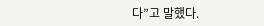다”고 말했다.